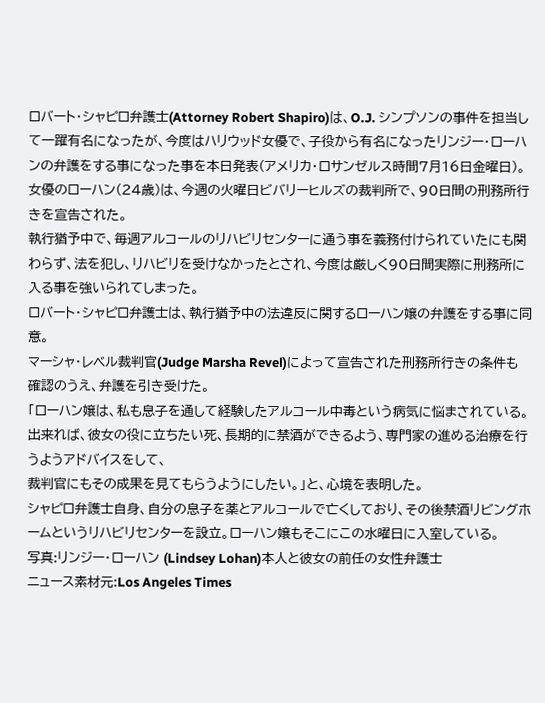ロバート・シャピロ弁護士(Attorney Robert Shapiro)は、O.J. シンプソンの事件を担当して一躍有名になったが、今度はハリウッド女優で、子役から有名になったリンジー・ローハンの弁護をする事になった事を本日発表(アメリカ・ロサンゼルス時間7月16日金曜日)。
女優のローハン(24歳)は、今週の火曜日ビバリーヒルズの裁判所で、90日間の刑務所行きを宣告された。
執行猶予中で、毎週アルコールのリハビリセンターに通う事を義務付けられていたにも関わらず、法を犯し、リハビリを受けなかったとされ、今度は厳しく90日間実際に刑務所に入る事を強いられてしまった。
ロバート・シャピロ弁護士は、執行猶予中の法違反に関するローハン嬢の弁護をする事に同意。
マーシャ・レベル裁判官(Judge Marsha Revel)によって宣告された刑務所行きの条件も確認のうえ、弁護を引き受けた。
「ローハン嬢は、私も息子を通して経験したアルコール中毒という病気に悩まされている。
出来れば、彼女の役に立ちたい死、長期的に禁酒ができるよう、専門家の進める治療を行うようアドバイスをして、
裁判官にもその成果を見てもらうようにしたい。」と、心境を表明した。
シャピロ弁護士自身、自分の息子を薬とアルコールで亡くしており、その後禁酒リビングホームというリハビリセンターを設立。ローハン嬢もそこにこの水曜日に入室している。
写真:リンジー・ローハン (Lindsey Lohan)本人と彼女の前任の女性弁護士
ニュース素材元:Los Angeles Times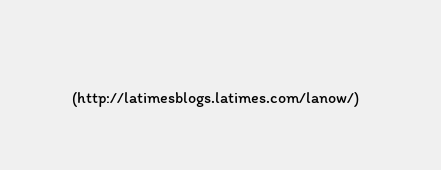(http://latimesblogs.latimes.com/lanow/)